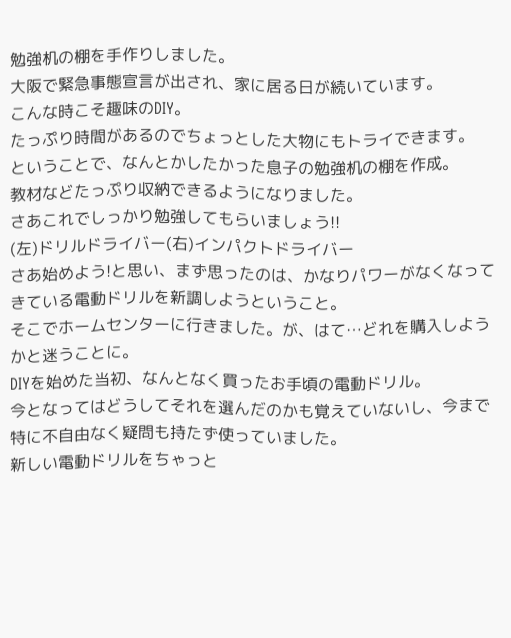勉強机の棚を手作りしました。
大阪で緊急事態宣言が出され、家に居る日が続いています。
こんな時こそ趣味のDIY。
たっぷり時間があるのでちょっとした大物にもトライできます。
ということで、なんとかしたかった息子の勉強机の棚を作成。
教材などたっぷり収納できるようになりました。
さあこれでしっかり勉強してもらいましょう!!
(左)ドリルドライバー(右)インパクトドライバー
さあ始めよう!と思い、まず思ったのは、かなりパワーがなくなってきている電動ドリルを新調しようということ。
そこでホームセンターに行きました。が、はて…どれを購入しようかと迷うことに。
DIYを始めた当初、なんとなく買ったお手頃の電動ドリル。
今となってはどうしてそれを選んだのかも覚えていないし、今まで特に不自由なく疑問も持たず使っていました。
新しい電動ドリルをちゃっと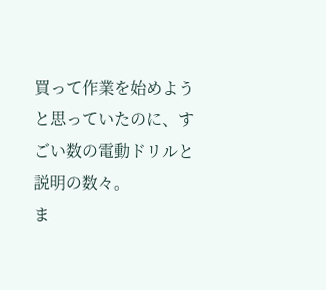買って作業を始めようと思っていたのに、すごい数の電動ドリルと説明の数々。
ま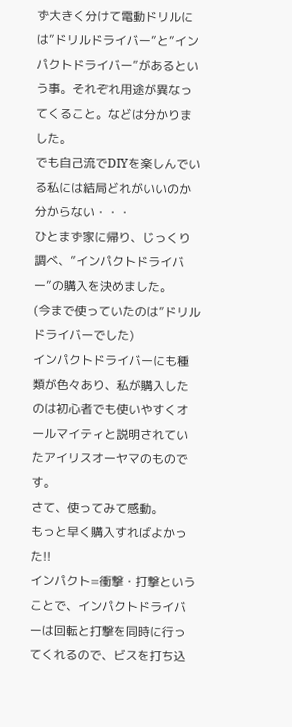ず大きく分けて電動ドリルには”ドリルドライバー”と”インパクトドライバー”があるという事。それぞれ用途が異なってくること。などは分かりました。
でも自己流でDIYを楽しんでいる私には結局どれがいいのか分からない・・・
ひとまず家に帰り、じっくり調べ、”インパクトドライバー”の購入を決めました。
(今まで使っていたのは”ドリルドライバーでした)
インパクトドライバーにも種類が色々あり、私が購入したのは初心者でも使いやすくオールマイティと説明されていたアイリスオーヤマのものです。
さて、使ってみて感動。
もっと早く購入すればよかった!!
インパクト=衝撃・打撃ということで、インパクトドライバーは回転と打撃を同時に行ってくれるので、ビスを打ち込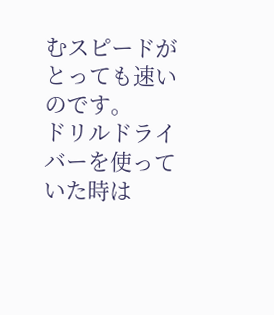むスピードがとっても速いのです。
ドリルドライバーを使っていた時は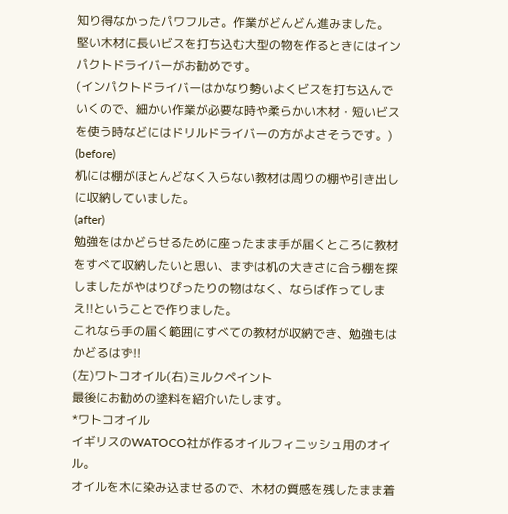知り得なかったパワフルさ。作業がどんどん進みました。
堅い木材に長いビスを打ち込む大型の物を作るときにはインパクトドライバーがお勧めです。
(インパクトドライバーはかなり勢いよくビスを打ち込んでいくので、細かい作業が必要な時や柔らかい木材・短いビスを使う時などにはドリルドライバーの方がよさそうです。)
(before)
机には棚がほとんどなく入らない教材は周りの棚や引き出しに収納していました。
(after)
勉強をはかどらせるために座ったまま手が届くところに教材をすべて収納したいと思い、まずは机の大きさに合う棚を探しましたがやはりぴったりの物はなく、ならば作ってしまえ!!ということで作りました。
これなら手の届く範囲にすべての教材が収納でき、勉強もはかどるはず!!
(左)ワトコオイル(右)ミルクペイント
最後にお勧めの塗料を紹介いたします。
*ワトコオイル
イギリスのWATOCO社が作るオイルフィニッシュ用のオイル。
オイルを木に染み込ませるので、木材の質感を残したまま着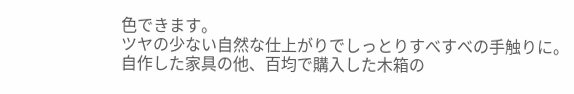色できます。
ツヤの少ない自然な仕上がりでしっとりすべすべの手触りに。
自作した家具の他、百均で購入した木箱の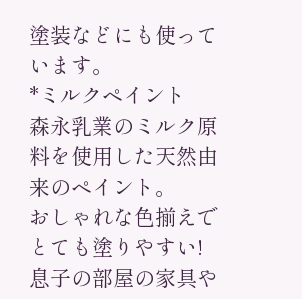塗装などにも使っています。
*ミルクペイント
森永乳業のミルク原料を使用した天然由来のペイント。
おしゃれな色揃えでとても塗りやすい!
息子の部屋の家具や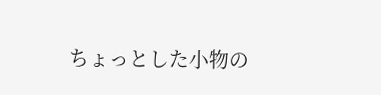ちょっとした小物の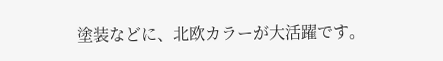塗装などに、北欧カラーが大活躍です。